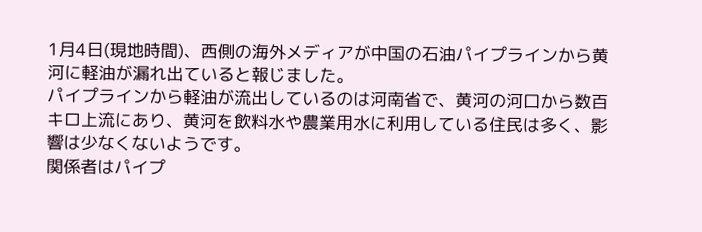1月4日(現地時間)、西側の海外メディアが中国の石油パイプラインから黄河に軽油が漏れ出ていると報じました。
パイプラインから軽油が流出しているのは河南省で、黄河の河口から数百キロ上流にあり、黄河を飲料水や農業用水に利用している住民は多く、影響は少なくないようです。
関係者はパイプ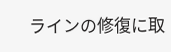ラインの修復に取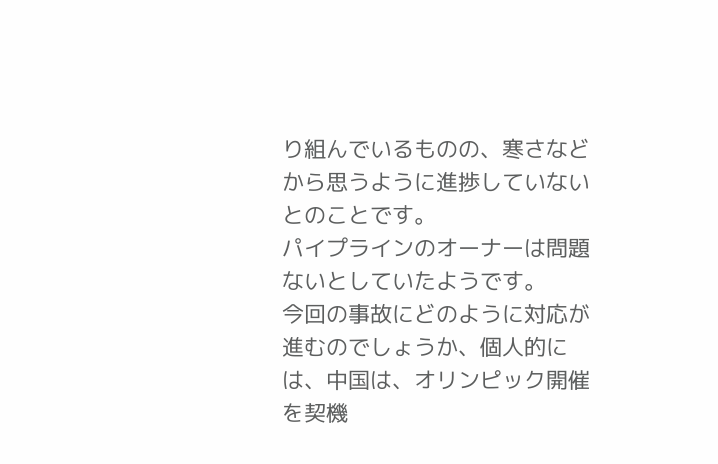り組んでいるものの、寒さなどから思うように進捗していないとのことです。
パイプラインのオーナーは問題ないとしていたようです。
今回の事故にどのように対応が進むのでしょうか、個人的には、中国は、オリンピック開催を契機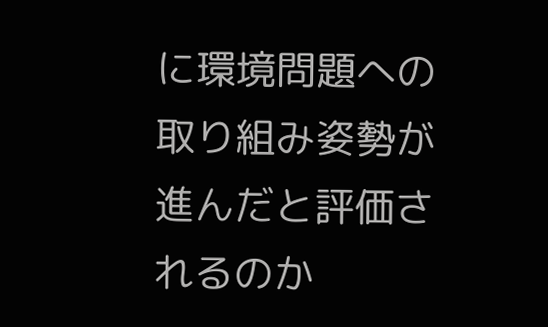に環境問題への取り組み姿勢が進んだと評価されるのか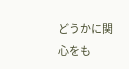どうかに関心をも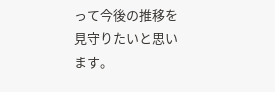って今後の推移を見守りたいと思います。